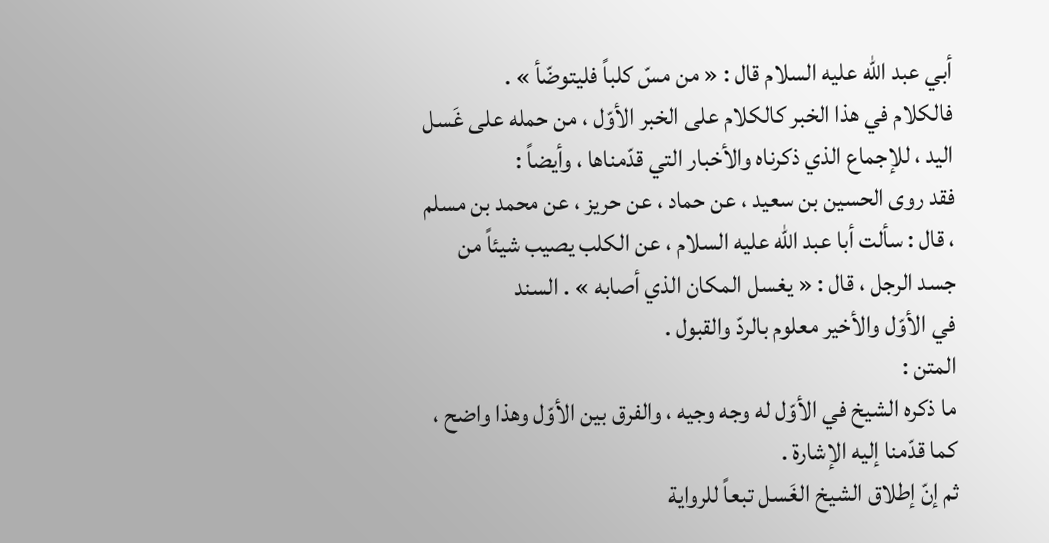أبي عبد الله عليه السلام قال : « من مسّ كلباً فليتوضّأ » .
فالكلام في هذا الخبر كالكلام على الخبر الأوّل ، من حمله على غَسل اليد ، للإجماع الذي ذكرناه والأخبار التي قدّمناها ، وأيضاً :
فقد روى الحسين بن سعيد ، عن حماد ، عن حريز ، عن محمد بن مسلم ، قال : سألت أبا عبد الله عليه السلام ، عن الكلب يصيب شيئاً من جسد الرجل ، قال : « يغسل المكان الذي أصابه » . السند
في الأوّل والأخير معلوم بالردّ والقبول .
المتن :
ما ذكره الشيخ في الأوّل له وجه وجيه ، والفرق بين الأوّل وهذا واضح ، كما قدّمنا إليه الإشارة .
ثم إنّ إطلاق الشيخ الغَسل تبعاً للرواية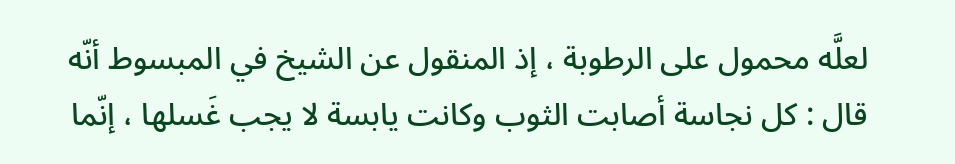لعلَّه محمول على الرطوبة ، إذ المنقول عن الشيخ في المبسوط أنّه قال : كل نجاسة أصابت الثوب وكانت يابسة لا يجب غَسلها ، إنّما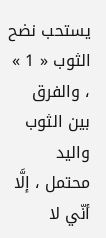يستحب نضح الثوب « 1 » ، والفرق بين الثوب واليد محتمل ، إلَّا أنّي لا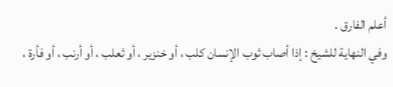أعلم الفارق .
وفي النهاية للشيخ : إذا أصاب ثوب الإنسان كلب ، أو خنزير ، أو ثعلب ، أو أرنب ، أو فأرة ،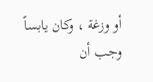أو وزغة ، وكان يابساً وجب أن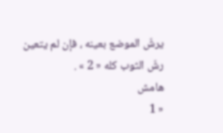يرشّ الموضع بعينه ، فإن لم يتعين رشّ الثوب كله « 2 » .
هامش
« 1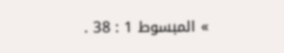» المبسوط 1 : 38 .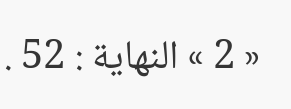« 2 » النهاية : 52 .